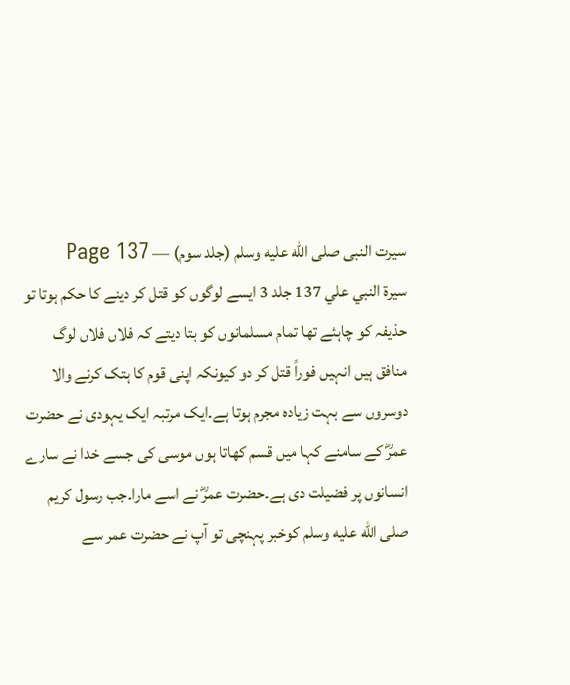سیرت النبی صلى الله عليه وسلم (جلد سوم) — Page 137
سيرة النبي علي 137 جلد 3 ایسے لوگوں کو قتل کر دینے کا حکم ہوتا تو حذیفہ کو چاہئے تھا تمام مسلمانوں کو بتا دیتے کہ فلاں فلاں لوگ منافق ہیں انہیں فوراً قتل کر دو کیونکہ اپنی قوم کا ہتک کرنے والا دوسروں سے بہت زیادہ مجرم ہوتا ہے۔ایک مرتبہ ایک یہودی نے حضرت عمرؓ کے سامنے کہا میں قسم کھاتا ہوں موسی کی جسے خدا نے سارے انسانوں پر فضیلت دی ہے۔حضرت عمرؓ نے اسے مارا۔جب رسول کریم صلى الله عليه وسلم کوخبر پہنچی تو آپ نے حضرت عمر سے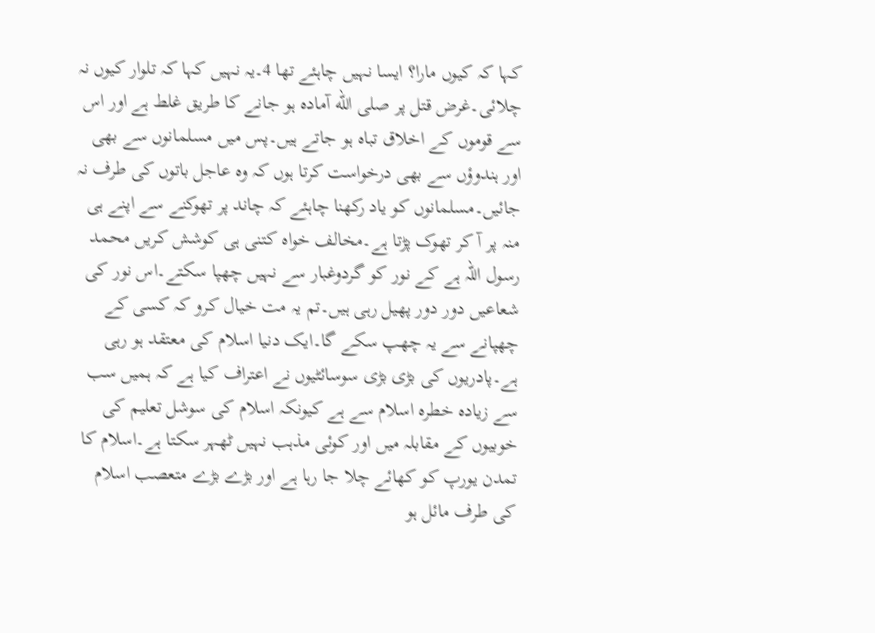کہا کہ کیوں مارا؟ ایسا نہیں چاہئے تھا 4۔یہ نہیں کہا کہ تلوار کیوں نہ چلائی۔غرض قتل پر صلى الله آمادہ ہو جانے کا طریق غلط ہے اور اس سے قوموں کے اخلاق تباہ ہو جاتے ہیں۔پس میں مسلمانوں سے بھی اور ہندوؤں سے بھی درخواست کرتا ہوں کہ وہ عاجل باتوں کی طرف نہ جائیں۔مسلمانوں کو یاد رکھنا چاہئے کہ چاند پر تھوکنے سے اپنے ہی منہ پر آ کر تھوک پڑتا ہے۔مخالف خواہ کتنی ہی کوشش کریں محمد رسول اللہ ہے کے نور کو گردوغبار سے نہیں چھپا سکتے۔اس نور کی شعاعیں دور دور پھیل رہی ہیں۔تم یہ مت خیال کرو کہ کسی کے چھپانے سے یہ چھپ سکے گا۔ایک دنیا اسلام کی معتقد ہو رہی ہے۔پادریوں کی بڑی بڑی سوسائٹیوں نے اعتراف کیا ہے کہ ہمیں سب سے زیادہ خطرہ اسلام سے ہے کیونکہ اسلام کی سوشل تعلیم کی خوبیوں کے مقابلہ میں اور کوئی مذہب نہیں ٹھہر سکتا ہے۔اسلام کا تمدن یورپ کو کھائے چلا جا رہا ہے اور بڑے بڑے متعصب اسلام کی طرف مائل ہو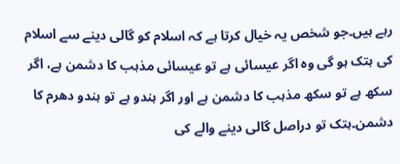رہے ہیں۔جو شخص یہ خیال کرتا ہے کہ اسلام کو گالی دینے سے اسلام کی ہتک ہو گی وہ اگر عیسائی ہے تو عیسائی مذہب کا دشمن ہے، اگر سکھ ہے تو سکھ مذہب کا دشمن ہے اور اگر ہندو ہے تو ہندو دھرم کا دشمن۔ہتک تو دراصل گالی دینے والے کی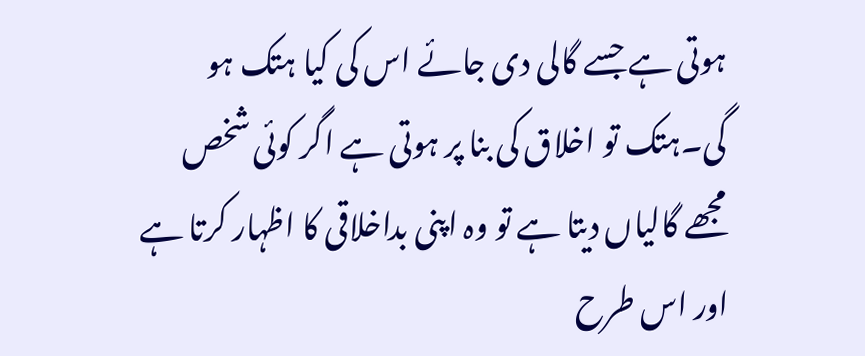ہوتی ہے جسے گالی دی جائے اس کی کیا ہتک ہو گی۔ہتک تو اخلاق کی بنا پر ہوتی ہے اگر کوئی شخص مجھے گالیاں دیتا ہے تو وہ اپنی بداخلاقی کا اظہار کرتا ہے اور اس طرح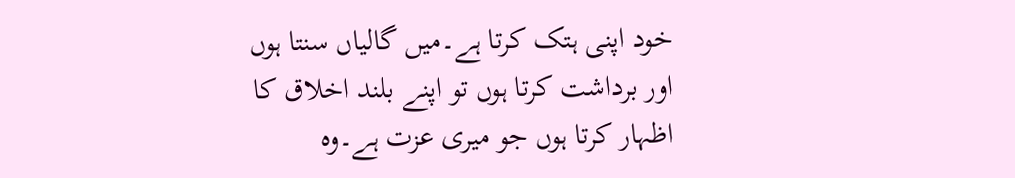خود اپنی ہتک کرتا ہے۔میں گالیاں سنتا ہوں اور برداشت کرتا ہوں تو اپنے بلند اخلاق کا اظہار کرتا ہوں جو میری عزت ہے۔وہ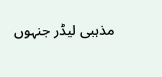مذہبی لیڈر جنہوں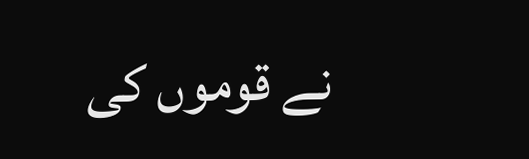نے قوموں کی